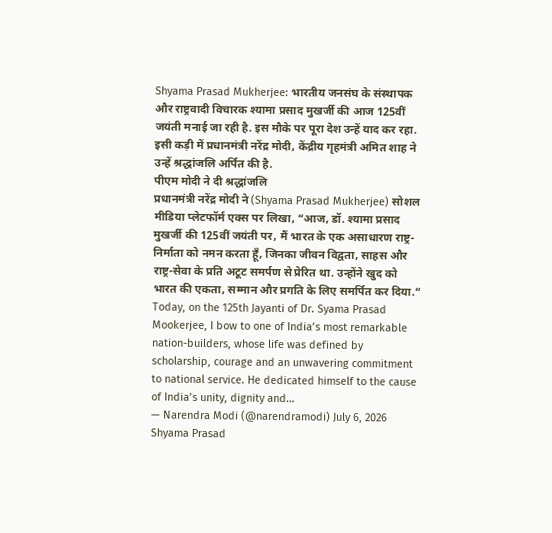Shyama Prasad Mukherjee: भारतीय जनसंघ के संस्थापक और राष्ट्रवादी विचारक श्यामा प्रसाद मुखर्जी की आज 125वीं जयंती मनाई जा रही है. इस मौके पर पूरा देश उन्हें याद कर रहा. इसी कड़ी में प्रधानमंत्री नरेंद्र मोदी, केंद्रीय गृहमंत्री अमित शाह ने उन्हें श्रद्धांजलि अर्पित की है.
पीएम मोदी ने दी श्रद्धांजलि
प्रधानमंत्री नरेंद्र मोदी ने (Shyama Prasad Mukherjee) सोशल मीडिया प्लेटफॉर्म एक्स पर लिखा, “आज, डॉ. श्यामा प्रसाद मुखर्जी की 125वीं जयंती पर, मैं भारत के एक असाधारण राष्ट्र-निर्माता को नमन करता हूँ, जिनका जीवन विद्वता, साहस और राष्ट्र-सेवा के प्रति अटूट समर्पण से प्रेरित था. उन्होंने खुद को भारत की एकता, सम्मान और प्रगति के लिए समर्पित कर दिया.“
Today, on the 125th Jayanti of Dr. Syama Prasad Mookerjee, I bow to one of India’s most remarkable nation-builders, whose life was defined by scholarship, courage and an unwavering commitment to national service. He dedicated himself to the cause of India’s unity, dignity and…
— Narendra Modi (@narendramodi) July 6, 2026
Shyama Prasad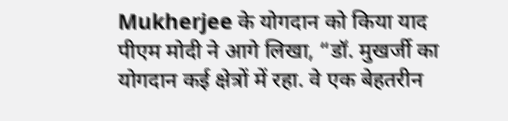Mukherjee के योगदान को किया याद
पीएम मोदी ने आगे लिखा, “डॉ. मुखर्जी का योगदान कई क्षेत्रों में रहा. वे एक बेहतरीन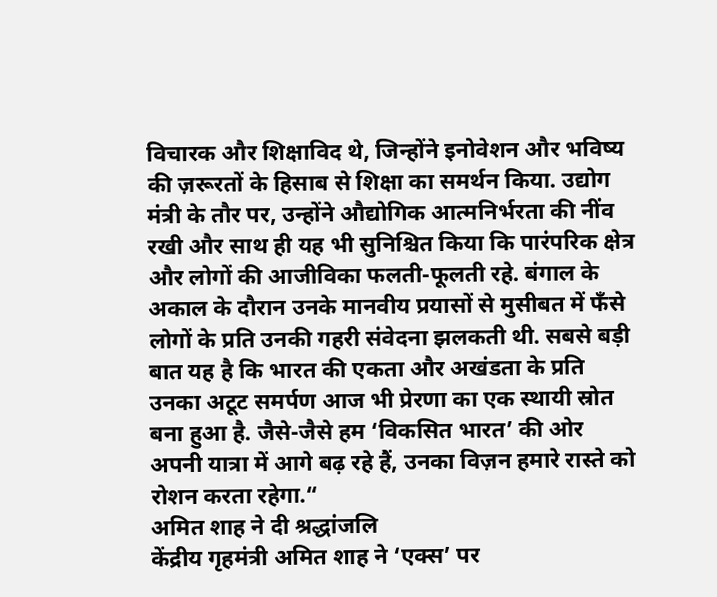विचारक और शिक्षाविद थे, जिन्होंने इनोवेशन और भविष्य की ज़रूरतों के हिसाब से शिक्षा का समर्थन किया. उद्योग मंत्री के तौर पर, उन्होंने औद्योगिक आत्मनिर्भरता की नींव रखी और साथ ही यह भी सुनिश्चित किया कि पारंपरिक क्षेत्र और लोगों की आजीविका फलती-फूलती रहे. बंगाल के अकाल के दौरान उनके मानवीय प्रयासों से मुसीबत में फँसे लोगों के प्रति उनकी गहरी संवेदना झलकती थी. सबसे बड़ी बात यह है कि भारत की एकता और अखंडता के प्रति उनका अटूट समर्पण आज भी प्रेरणा का एक स्थायी स्रोत बना हुआ है. जैसे-जैसे हम ‘विकसित भारत’ की ओर अपनी यात्रा में आगे बढ़ रहे हैं, उनका विज़न हमारे रास्ते को रोशन करता रहेगा.“
अमित शाह ने दी श्रद्धांजलि
केंद्रीय गृहमंत्री अमित शाह ने ‘एक्स’ पर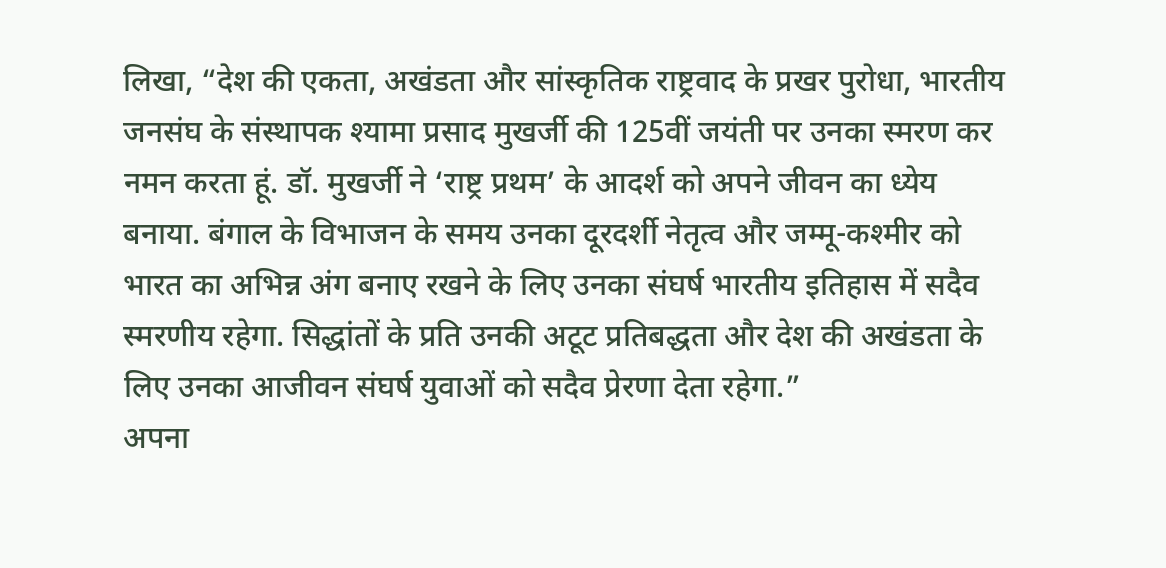लिखा, “देश की एकता, अखंडता और सांस्कृतिक राष्ट्रवाद के प्रखर पुरोधा, भारतीय जनसंघ के संस्थापक श्यामा प्रसाद मुखर्जी की 125वीं जयंती पर उनका स्मरण कर नमन करता हूं. डॉ. मुखर्जी ने ‘राष्ट्र प्रथम’ के आदर्श को अपने जीवन का ध्येय बनाया. बंगाल के विभाजन के समय उनका दूरदर्शी नेतृत्व और जम्मू-कश्मीर को भारत का अभिन्न अंग बनाए रखने के लिए उनका संघर्ष भारतीय इतिहास में सदैव स्मरणीय रहेगा. सिद्धांतों के प्रति उनकी अटूट प्रतिबद्धता और देश की अखंडता के लिए उनका आजीवन संघर्ष युवाओं को सदैव प्रेरणा देता रहेगा.”
अपना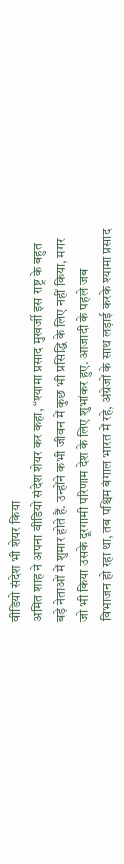वीडियो संदेश भी शेयर किया
अमित शाह ने अपना वीडियो संदेश शेयर कर कहा, “श्यामा प्रसाद मुखर्जी इस राष्ट्र के बहुत बड़े नेताओं में शुमार होते हैं. उन्होंने कभी जीवन में कुछ भी प्रसिद्धि के लिए नहीं किया, मगर जो भी किया उसके दूरगामी परिणाम देश के लिए शुभांकर हुए. आजादी के पहले जब विभाजन हो रहा था, तब पश्चिम बंगाल भारत में रहे, अंग्रेजों के साथ लड़ाई करके श्यामा प्रसाद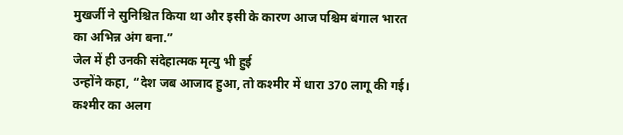मुखर्जी ने सुनिश्चित किया था और इसी के कारण आज पश्चिम बंगाल भारत का अभिन्न अंग बना.”
जेल में ही उनकी संदेहात्मक मृत्यु भी हुई
उन्होंने कहा, “देश जब आजाद हुआ, तो कश्मीर में धारा 370 लागू की गई। कश्मीर का अलग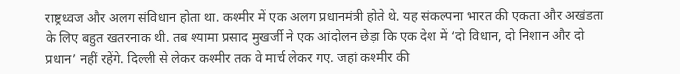राष्ट्रध्वज और अलग संविधान होता था. कश्मीर में एक अलग प्रधानमंत्री होते थे. यह संकल्पना भारत की एकता और अखंडता के लिए बहुत खतरनाक थी. तब श्यामा प्रसाद मुखर्जी ने एक आंदोलन छेड़ा कि एक देश में ‘दो विधान, दो निशान और दो प्रधान’ नहीं रहेंगे. दिल्ली से लेकर कश्मीर तक वे मार्च लेकर गए. जहां कश्मीर की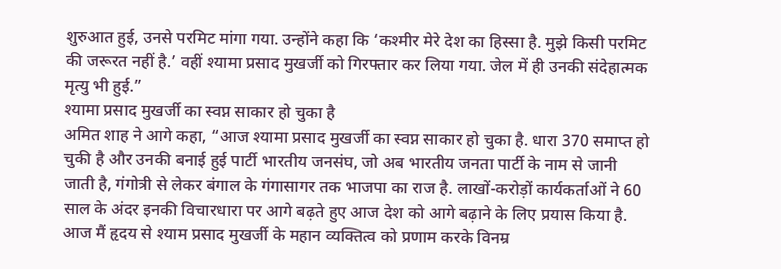शुरुआत हुई, उनसे परमिट मांगा गया. उन्होंने कहा कि ‘कश्मीर मेरे देश का हिस्सा है. मुझे किसी परमिट की जरूरत नहीं है.’ वहीं श्यामा प्रसाद मुखर्जी को गिरफ्तार कर लिया गया. जेल में ही उनकी संदेहात्मक मृत्यु भी हुई.”
श्यामा प्रसाद मुखर्जी का स्वप्न साकार हो चुका है
अमित शाह ने आगे कहा, “आज श्यामा प्रसाद मुखर्जी का स्वप्न साकार हो चुका है. धारा 370 समाप्त हो चुकी है और उनकी बनाई हुई पार्टी भारतीय जनसंघ, जो अब भारतीय जनता पार्टी के नाम से जानी जाती है, गंगोत्री से लेकर बंगाल के गंगासागर तक भाजपा का राज है. लाखों-करोड़ों कार्यकर्ताओं ने 60 साल के अंदर इनकी विचारधारा पर आगे बढ़ते हुए आज देश को आगे बढ़ाने के लिए प्रयास किया है. आज मैं हृदय से श्याम प्रसाद मुखर्जी के महान व्यक्तित्व को प्रणाम करके विनम्र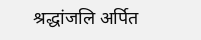श्रद्धांजलि अर्पित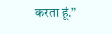करता हूं.”